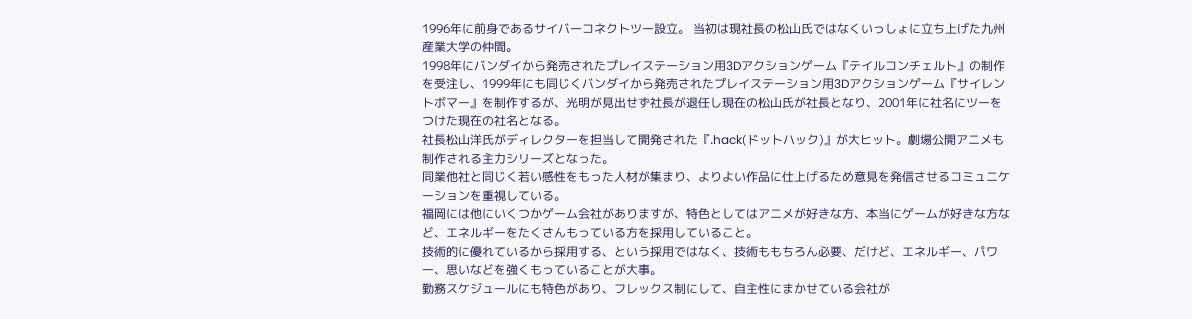1996年に前身であるサイバーコネクトツー設立。 当初は現社長の松山氏ではなくいっしょに立ち上げた九州産業大学の仲間。
1998年にバンダイから発売されたプレイステーション用3Dアクションゲーム『テイルコンチェルト』の制作を受注し、1999年にも同じくバンダイから発売されたプレイステーション用3Dアクションゲーム『サイレントボマー』を制作するが、光明が見出せず社長が退任し現在の松山氏が社長となり、2001年に社名にツーをつけた現在の社名となる。
社長松山洋氏がディレクターを担当して開発された『.hack(ドットハック)』が大ヒット。劇場公開アニメも制作される主力シリーズとなった。
同業他社と同じく若い感性をもった人材が集まり、よりよい作品に仕上げるため意見を発信させるコミュニケーションを重視している。
福岡には他にいくつかゲーム会社がありますが、特色としてはアニメが好きな方、本当にゲームが好きな方など、エネルギーをたくさんもっている方を採用していること。
技術的に優れているから採用する、という採用ではなく、技術ももちろん必要、だけど、エネルギー、パワー、思いなどを強くもっていることが大事。
勤務スケジュールにも特色があり、フレックス制にして、自主性にまかせている会社が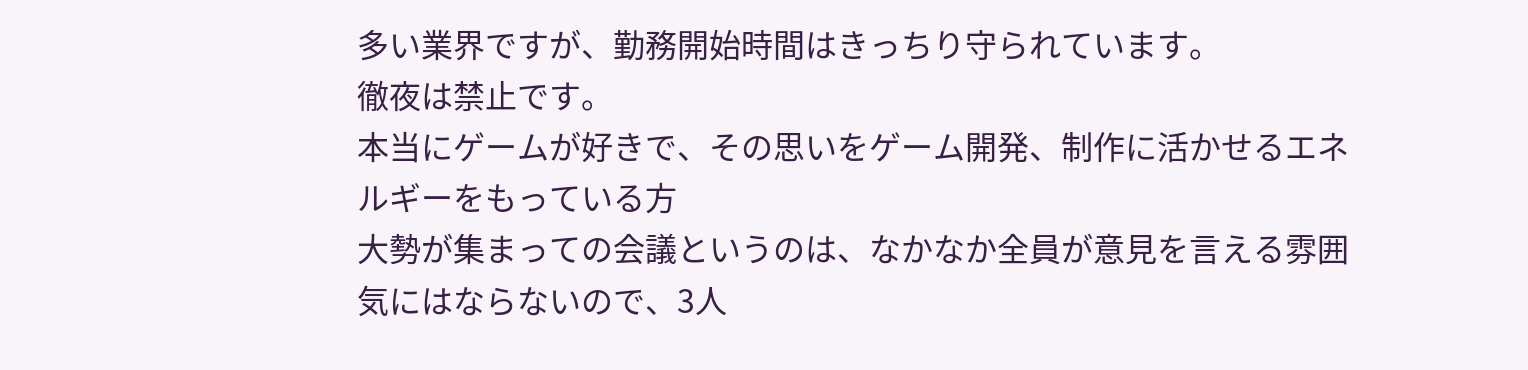多い業界ですが、勤務開始時間はきっちり守られています。
徹夜は禁止です。
本当にゲームが好きで、その思いをゲーム開発、制作に活かせるエネルギーをもっている方
大勢が集まっての会議というのは、なかなか全員が意見を言える雰囲気にはならないので、3人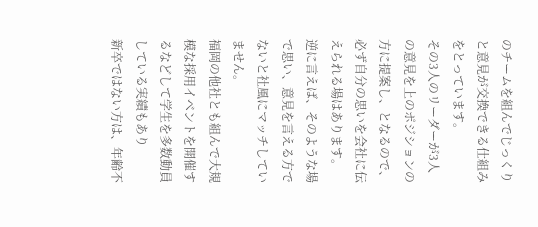のチームを組んでじっくりと意見が交換できる仕組みをとっています。
その3人のリーダーが3人の意見を上のポジションの方に提案し、となるので、必ず自分の思いを会社に伝えられる場はあります。
逆に言えば、そのような場で思い、意見を言える方でないと社風にマッチしていません。
福岡の他社とも組んで大規模な採用イベントを開催するなどして学生を多数動員している実績もあり
新卒ではない方は、年齢不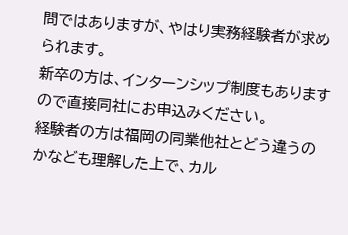問ではありますが、やはり実務経験者が求められます。
新卒の方は、インターンシップ制度もありますので直接同社にお申込みください。
経験者の方は福岡の同業他社とどう違うのかなども理解した上で、カル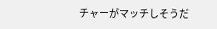チャーがマッチしそうだ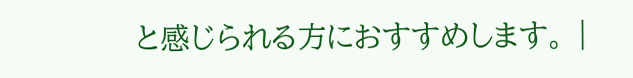と感じられる方におすすめします。 |